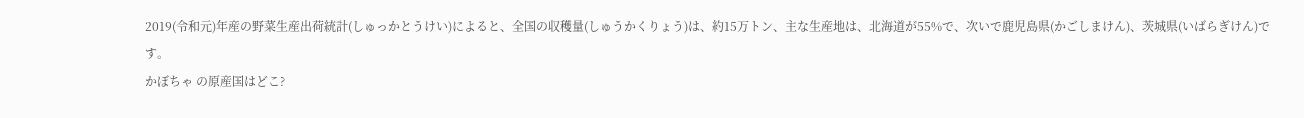2019(令和元)年産の野菜生産出荷統計(しゅっかとうけい)によると、全国の収穫量(しゅうかくりょう)は、約15万トン、主な生産地は、北海道が55%で、次いで鹿児島県(かごしまけん)、茨城県(いばらぎけん)です。
かぼちゃ の原産国はどこ?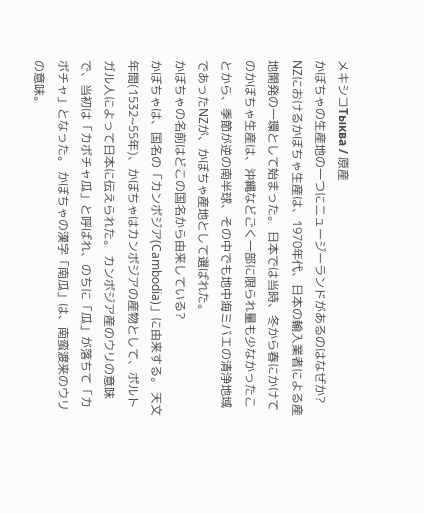メキシコТыква / 原産
かぼちゃの生産地の一つにニュージーランドがあるのはなぜか?
NZにおけるかぼちゃ生産は、1970年代、日本の輸入業者による産地開発の一環として始まった。 日本では当時、冬から春にかけてのかぼちゃ生産は、沖縄などごく一部に限られ量も少なかったことから、季節が逆の南半球、その中でも地中海ミバエの清浄地域であったNZが、かぼちゃ産地として選ばれた。
かぼちゃの名前はどこの国名から由来している?
かぼちゃは、国名の「カンボジア(Cambodia)」に由来する。 天文年間(1532~55年)、かぼちゃはカンボジアの産物として、ポルトガル人によって日本に伝えられた。 カンボジア産のウリの意味で、当初は「カボチャ瓜」と呼ばれ、のちに「瓜」が落ちて「カボチャ」となった。 かぼちゃの漢字「南瓜」は、南蛮渡来のウリの意味。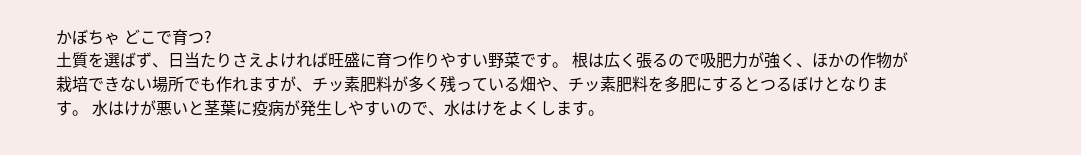かぼちゃ どこで育つ?
土質を選ばず、日当たりさえよければ旺盛に育つ作りやすい野菜です。 根は広く張るので吸肥力が強く、ほかの作物が栽培できない場所でも作れますが、チッ素肥料が多く残っている畑や、チッ素肥料を多肥にするとつるぼけとなります。 水はけが悪いと茎葉に疫病が発生しやすいので、水はけをよくします。